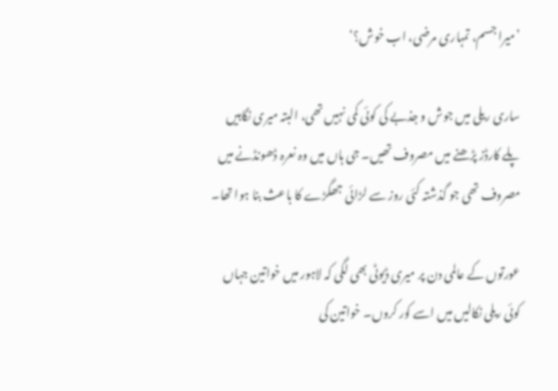’میرا جسم، تمہاری مرضی، اب خوش؟‘

ساری ریلی میں جوش و جذبے کی کوئی کمی نہیں تھی، البتہ میری نگاہیں پلے کارڈز پڑھنے میں مصروف تھیں۔ جی ہاں میں وہ نعرہ ڈھونڈنے میں مصروف تھی جو گذشتہ کئی روز سے لڑائی جھگڑے کا باعث بنا ہوا تھا۔

عورتوں کے عالمی دن پر میری ڈیوٹی بھی لگی کہ لاہور میں خواتین جہاں کوئی ریلی نکالیں میں اسے کور کروں۔ خواتین کی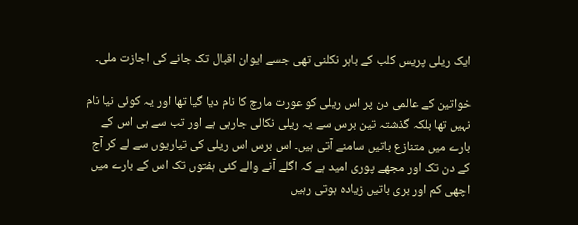ایک ریلی پریس کلب کے باہر نکلنی تھی جسے ایوان اقبال تک جانے کی اجازت ملی۔

خواتین کے عالمی دن پر اس ریلی کو عورت مارچ کا نام دیا گیا تھا اور یہ کوئی نیا نام نہیں تھا بلکہ گذشتہ تین برس سے یہ ریلی نکالی جارہی ہے اور تب سے ہی اس کے بارے میں متنازع باتیں سامنے آتی ہیں۔ اس برس اس ریلی کی تیاریوں سے لے کر آج کے دن تک اور مجھے پوری امید ہے کہ اگلے آنے والے کئی ہفتوں تک اس کے بارے میں اچھی کم اور بری باتیں زیادہ ہوتی رہیں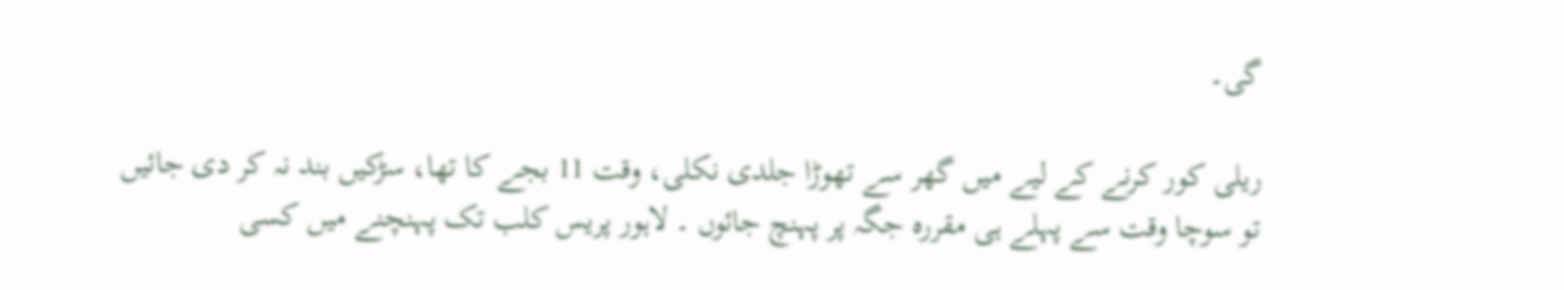گی۔

ریلی کور کرنے کے لیے میں گھر سے تھوڑا جلدی نکلی، وقت 11 بجے کا تھا، سڑکیں بند نہ کر دی جائیں تو سوچا وقت سے پہلے ہی مقررہ جگہ پر پہنچ جائوں ۔ لاہور پریس کلب تک پہنچنے میں کسی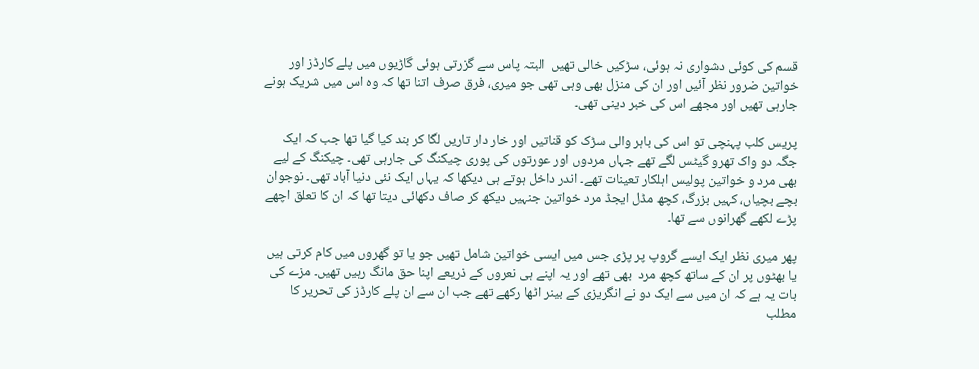قسم کی کوئی دشواری نہ ہوئی، سڑکیں خالی تھیں  البتہ پاس سے گزرتی ہوئی گاڑیوں میں پلے کارڈز اور خواتین ضرور نظر آئیں اور ان کی منزل بھی وہی تھی جو میری، فرق صرف اتنا تھا کہ وہ اس میں شریک ہونے جارہی تھیں اور مجھے اس کی خبر دینی تھی۔

پریس کلب پہنچی تو اس کی باہر والی سڑک کو قناتیں اور خار دار تاریں لگا کر بند کیا گیا تھا جب کہ ایک جگہ دو واک تھرو گیٹس لگے تھے جہاں مردوں اور عورتوں کی پوری چیکنگ کی جارہی تھی۔ چیکنگ کے لیے بھی مرد و خواتین پولیس اہلکار تعینات تھے۔ اندر داخل ہوتے ہی دیکھا کہ یہاں ایک نئی دنیا آباد تھی۔ نوجوان بچے بچیاں، کہیں بزرگ، کچھ مڈل ایجڈ مرد خواتین جنہیں دیکھ کر صاف دکھائی دیتا تھا کہ ان کا تعلق اچھے پڑے لکھے گھرانوں سے تھا۔

پھر میری نظر ایک ایسے گروپ پر پڑی جس میں ایسی خواتین شامل تھیں جو یا تو گھروں میں کام کرتی ہیں یا بھٹوں پر ان کے ساتھ کچھ مرد  بھی تھے اور یہ اپنے ہی نعروں کے ذریعے اپنا حق مانگ رہیں تھیں۔ مزے کی بات یہ ہے کہ ان میں سے ایک دو نے انگریزی کے بینر اٹھا رکھے تھے جب ان سے ان پلے کارڈز کی تحریر کا مطلب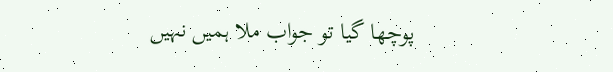پوچھا گیا تو جواب ملا ہمیں نہیں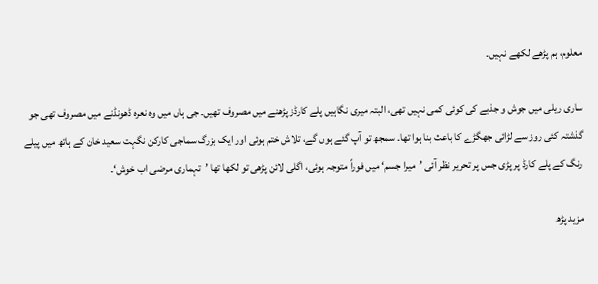معلوم، ہم پڑھے لکھے نہیں۔

ساری ریلی میں جوش و جذبے کی کوئی کمی نہیں تھی، البتہ میری نگاہیں پلے کارڈز پڑھنے میں مصروف تھیں۔ جی ہاں میں وہ نعرہ ڈھونڈنے میں مصروف تھی جو گذشتہ کئی روز سے لڑائی جھگڑے کا باعث بنا ہوا تھا۔ سمجھ تو آپ گئے ہوں گے، تلاش ختم ہوئی اور ایک بزرگ سماجی کارکن نگہت سعید خان کے ہاتھ میں پیلے رنگ کے پلے کارڈ پر پڑی جس پر تحریر نظر آئی ’میرا جسم‘ میں فوراً متوجہ ہوئی، اگلی لائن پڑھی تو لکھا تھا ’تہماری مرضی اب خوش‘۔

مزید پڑھ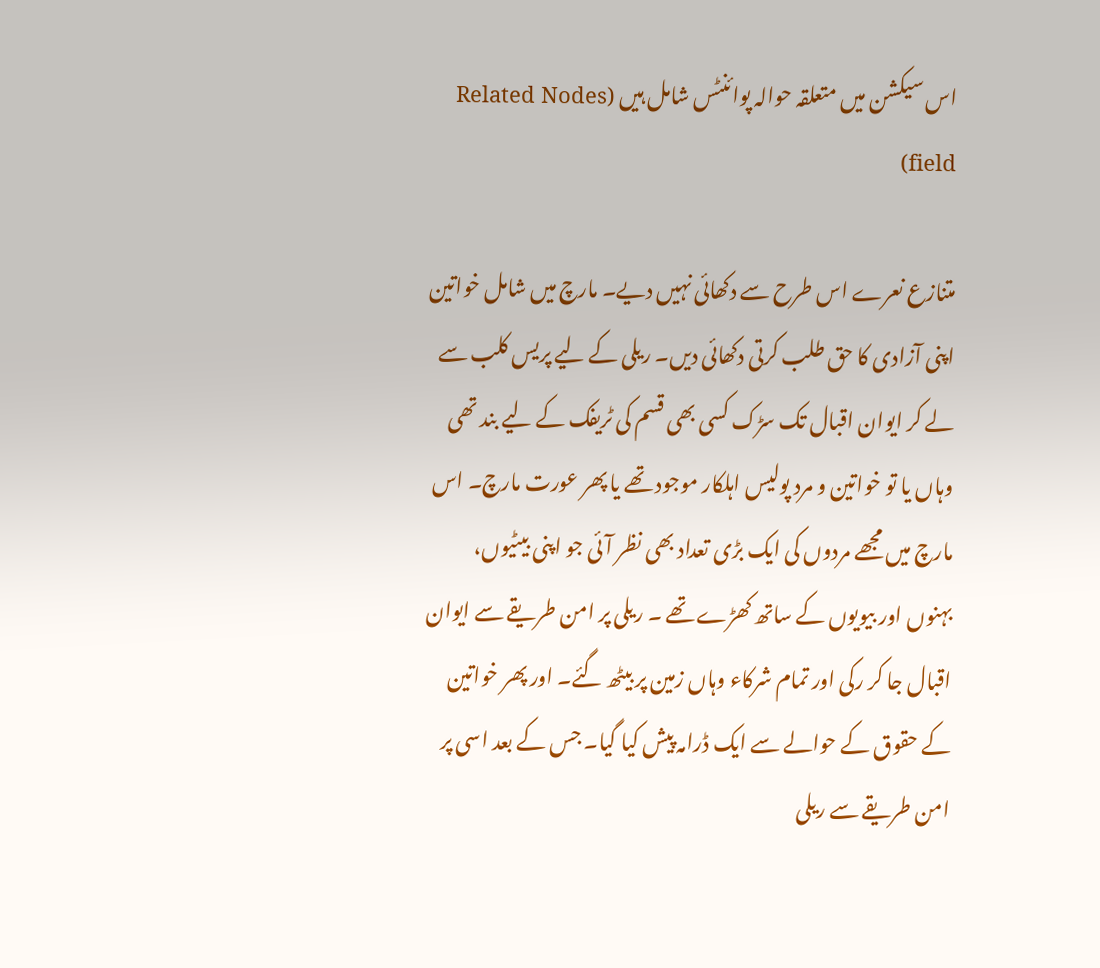اس سیکشن میں متعلقہ حوالہ پوائنٹس شامل ہیں (Related Nodes field)

متنازع نعرے اس طرح سے دکھائی نہیں دیے۔ مارچ میں شامل خواتین اپنی آزادی کا حق طلب کرتی دکھائی دیں۔ ریلی کے لیے پریس کلب سے لے کر ایوان اقبال تک سڑک کسی بھی قسم کی ٹریفک کے لیے بند تھی وہاں یا تو خواتین و مرد پولیس اہلکار موجود تھے یا پھر عورت مارچ۔ اس مارچ میں مجھے مردوں کی ایک بڑی تعداد بھی نظر آئی جو اپنی بیٹیوں، بہنوں اور بیویوں کے ساتھ کھڑے تھے ۔ ریلی پر امن طریقے سے ایوان اقبال جا کر رکی اور تمام شرکاء وہاں زمین پر بیٹھ گئے۔ اور پھر خواتین کے حقوق کے حوالے سے ایک ڈرامہ پیش کیا گیا۔ جس کے بعد اسی پر امن طریقے سے ریلی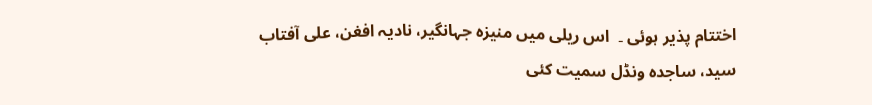اختتام پذیر ہوئی ۔  اس ریلی میں منیزہ جہانگیر، نادیہ افغن، علی آفتاب سید، ساجدہ ونڈل سمیت کئی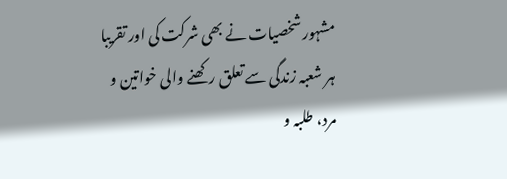مشہور شخصیات نے بھی شرکت کی اور تقریبا ہر شعبہ زندگی سے تعلق رکھنے والی خواتین و مرد، طلبہ و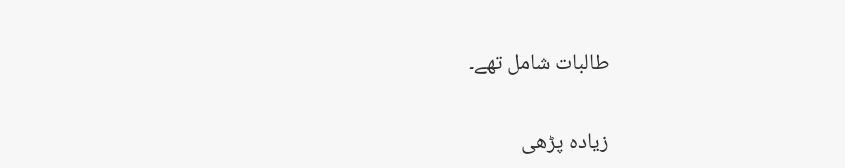طالبات شامل تھے۔

زیادہ پڑھی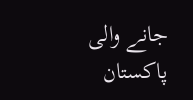جانے والی پاکستان